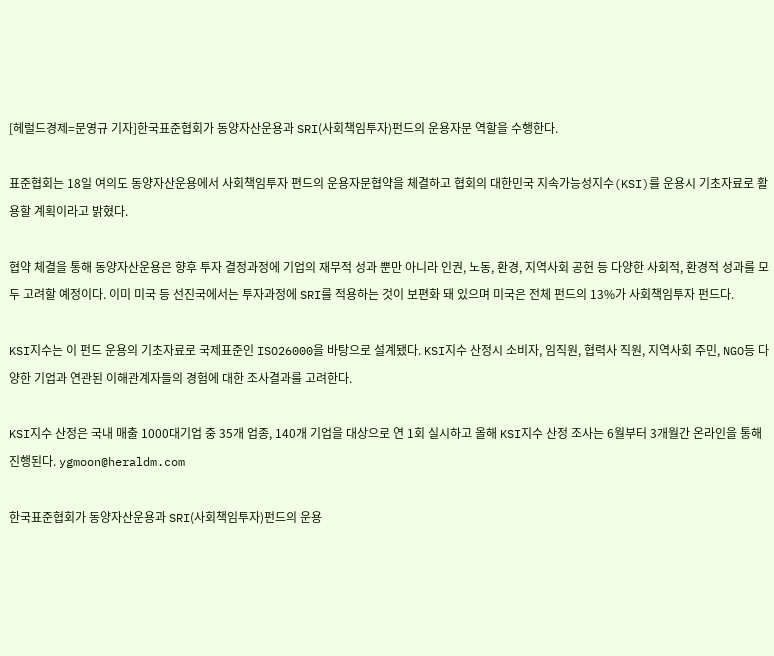[헤럴드경제=문영규 기자]한국표준협회가 동양자산운용과 SRI(사회책임투자)펀드의 운용자문 역할을 수행한다.

표준협회는 18일 여의도 동양자산운용에서 사회책임투자 편드의 운용자문협약을 체결하고 협회의 대한민국 지속가능성지수(KSI)를 운용시 기초자료로 활용할 계획이라고 밝혔다.

협약 체결을 통해 동양자산운용은 향후 투자 결정과정에 기업의 재무적 성과 뿐만 아니라 인권, 노동, 환경, 지역사회 공헌 등 다양한 사회적, 환경적 성과를 모두 고려할 예정이다. 이미 미국 등 선진국에서는 투자과정에 SRI를 적용하는 것이 보편화 돼 있으며 미국은 전체 펀드의 13%가 사회책임투자 펀드다.

KSI지수는 이 펀드 운용의 기초자료로 국제표준인 ISO26000을 바탕으로 설계됐다. KSI지수 산정시 소비자, 임직원, 협력사 직원, 지역사회 주민, NGO등 다양한 기업과 연관된 이해관계자들의 경험에 대한 조사결과를 고려한다.

KSI지수 산정은 국내 매출 1000대기업 중 35개 업종, 140개 기업을 대상으로 연 1회 실시하고 올해 KSI지수 산정 조사는 6월부터 3개월간 온라인을 통해 진행된다. ygmoon@heraldm.com

한국표준협회가 동양자산운용과 SRI(사회책임투자)펀드의 운용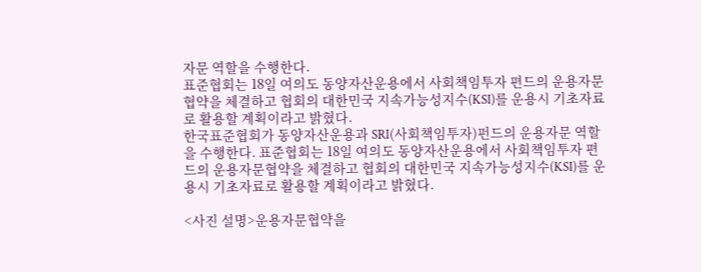자문 역할을 수행한다.
표준협회는 18일 여의도 동양자산운용에서 사회책임투자 편드의 운용자문협약을 체결하고 협회의 대한민국 지속가능성지수(KSI)를 운용시 기초자료로 활용할 계획이라고 밝혔다.
한국표준협회가 동양자산운용과 SRI(사회책임투자)펀드의 운용자문 역할을 수행한다. 표준협회는 18일 여의도 동양자산운용에서 사회책임투자 편드의 운용자문협약을 체결하고 협회의 대한민국 지속가능성지수(KSI)를 운용시 기초자료로 활용할 계획이라고 밝혔다.

<사진 설명>운용자문협약을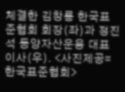체결한 김창룡 한국표준협회 회장(좌)과 정진석 동양자산운용 대표이사(우). <사진제공=한국표준협회>